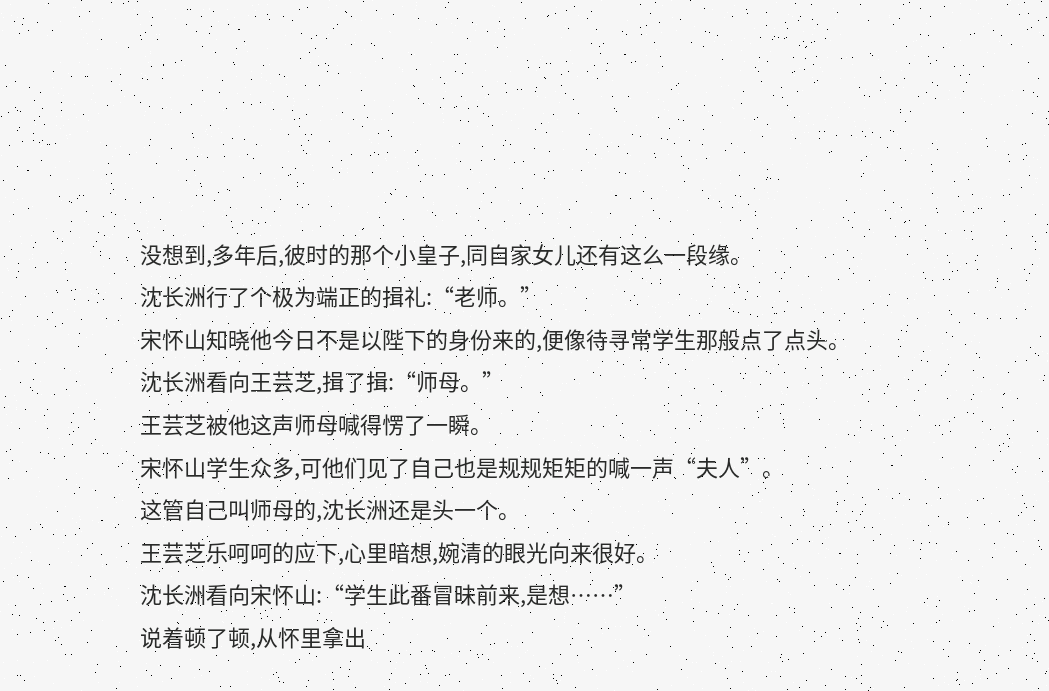没想到,多年后,彼时的那个小皇子,同自家女儿还有这么一段缘。
沈长洲行了个极为端正的揖礼:“老师。”
宋怀山知晓他今日不是以陛下的身份来的,便像待寻常学生那般点了点头。
沈长洲看向王芸芝,揖了揖:“师母。”
王芸芝被他这声师母喊得愣了一瞬。
宋怀山学生众多,可他们见了自己也是规规矩矩的喊一声“夫人”。
这管自己叫师母的,沈长洲还是头一个。
王芸芝乐呵呵的应下,心里暗想,婉清的眼光向来很好。
沈长洲看向宋怀山:“学生此番冒昧前来,是想……”
说着顿了顿,从怀里拿出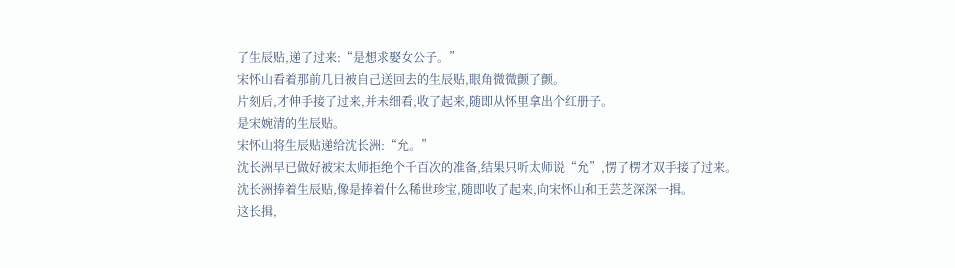了生辰贴,递了过来:“是想求娶女公子。”
宋怀山看着那前几日被自己送回去的生辰贴,眼角微微颤了颤。
片刻后,才伸手接了过来,并未细看,收了起来,随即从怀里拿出个红册子。
是宋婉清的生辰贴。
宋怀山将生辰贴递给沈长洲:“允。”
沈长洲早已做好被宋太师拒绝个千百次的准备,结果只听太师说“允”,愣了楞才双手接了过来。
沈长洲捧着生辰贴,像是捧着什么稀世珍宝,随即收了起来,向宋怀山和王芸芝深深一揖。
这长揖,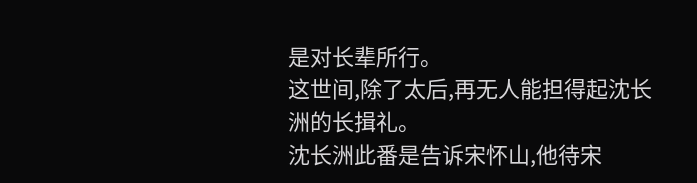是对长辈所行。
这世间,除了太后,再无人能担得起沈长洲的长揖礼。
沈长洲此番是告诉宋怀山,他待宋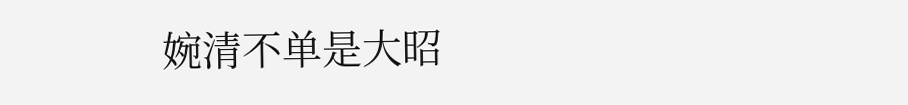婉清不单是大昭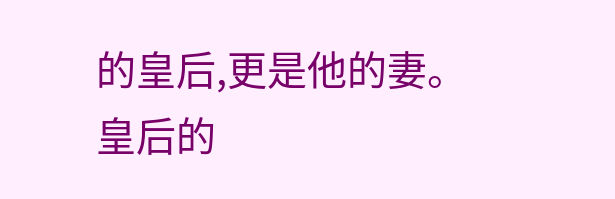的皇后,更是他的妻。
皇后的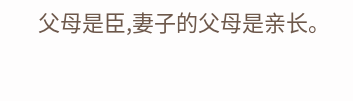父母是臣,妻子的父母是亲长。